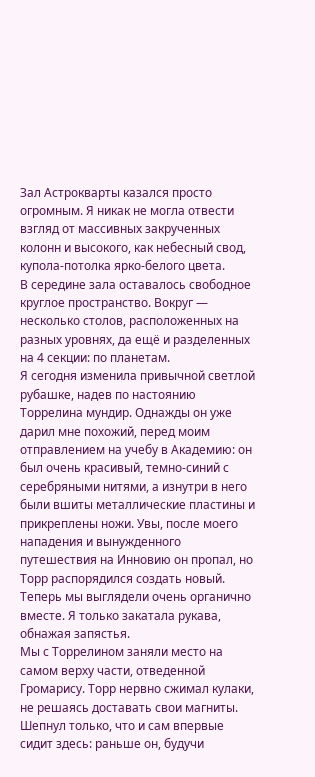Зал Астрокварты казался просто огромным. Я никак не могла отвести взгляд от массивных закрученных колонн и высокого, как небесный свод, купола-потолка ярко-белого цвета.
В середине зала оставалось свободное круглое пространство. Вокруг — несколько столов, расположенных на разных уровнях, да ещё и разделенных на 4 секции: по планетам.
Я сегодня изменила привычной светлой рубашке, надев по настоянию Торрелина мундир. Однажды он уже дарил мне похожий, перед моим отправлением на учебу в Академию: он был очень красивый, темно-синий с серебряными нитями, а изнутри в него были вшиты металлические пластины и прикреплены ножи. Увы, после моего нападения и вынужденного путешествия на Инновию он пропал, но Торр распорядился создать новый. Теперь мы выглядели очень органично вместе. Я только закатала рукава, обнажая запястья.
Мы с Торрелином заняли место на самом верху части, отведенной Громарису. Торр нервно сжимал кулаки, не решаясь доставать свои магниты. Шепнул только, что и сам впервые сидит здесь: раньше он, будучи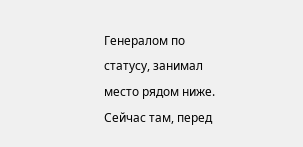Генералом по статусу, занимал место рядом ниже. Сейчас там, перед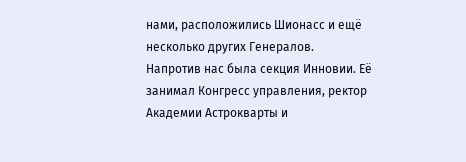нами, расположились Шионасс и ещё несколько других Генералов.
Напротив нас была секция Инновии. Её занимал Конгресс управления, ректор Академии Астрокварты и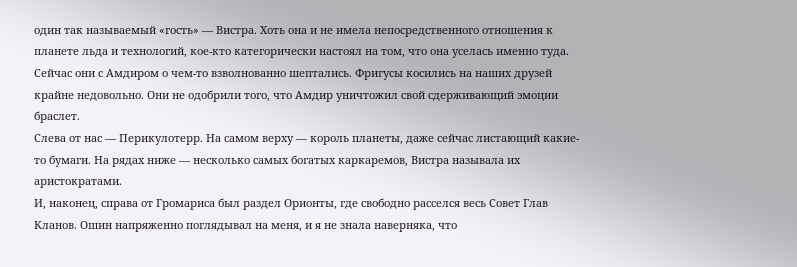один так называемый «гость» — Вистра. Хоть она и не имела непосредственного отношения к планете льда и технологий, кое-кто категорически настоял на том, что она уселась именно туда. Сейчас они с Амдиром о чем-то взволнованно шептались. Фригусы косились на наших друзей крайне недовольно. Они не одобрили того, что Амдир уничтожил свой сдерживающий эмоции браслет.
Слева от нас — Перикулотерр. На самом верху — король планеты, даже сейчас листающий какие-то бумаги. На рядах ниже — несколько самых богатых каркаремов, Вистра называла их аристократами.
И, наконец, справа от Громариса был раздел Орионты, где свободно расселся весь Совет Глав Кланов. Ошин напряженно поглядывал на меня, и я не знала наверняка, что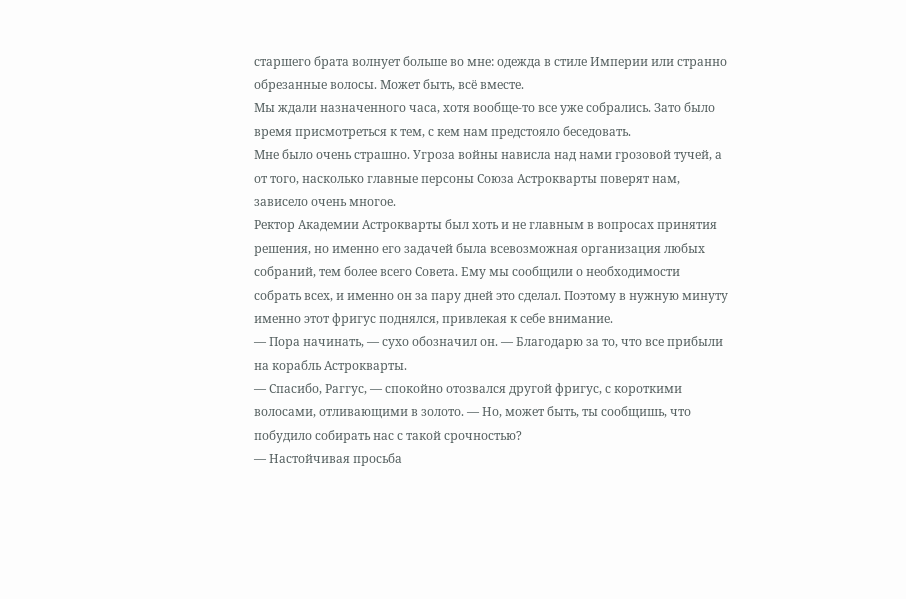старшего брата волнует больше во мне: одежда в стиле Империи или странно обрезанные волосы. Может быть, всё вместе.
Мы ждали назначенного часа, хотя вообще-то все уже собрались. Зато было время присмотреться к тем, с кем нам предстояло беседовать.
Мне было очень страшно. Угроза войны нависла над нами грозовой тучей, а от того, насколько главные персоны Союза Астрокварты поверят нам, зависело очень многое.
Ректор Академии Астрокварты был хоть и не главным в вопросах принятия решения, но именно его задачей была всевозможная организация любых собраний, тем более всего Совета. Ему мы сообщили о необходимости собрать всех, и именно он за пару дней это сделал. Поэтому в нужную минуту именно этот фригус поднялся, привлекая к себе внимание.
— Пора начинать, — сухо обозначил он. — Благодарю за то, что все прибыли на корабль Астрокварты.
— Спасибо, Раггус, — спокойно отозвался другой фригус, с короткими волосами, отливающими в золото. — Но, может быть, ты сообщишь, что побудило собирать нас с такой срочностью?
— Настойчивая просьба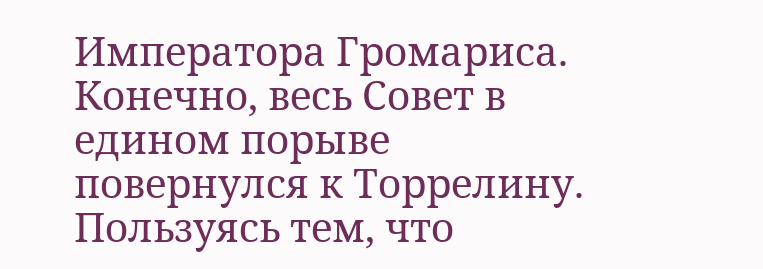Императора Громариса.
Конечно, весь Совет в едином порыве повернулся к Торрелину. Пользуясь тем, что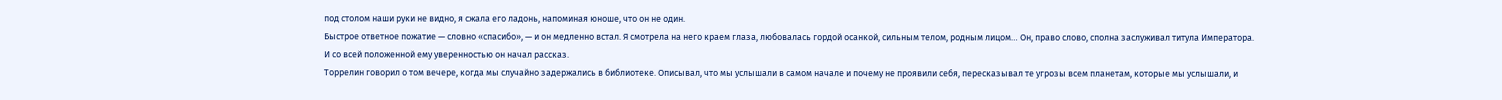под столом наши руки не видно, я сжала его ладонь, напоминая юноше, что он не один.
Быстрое ответное пожатие — словно «спасибо», — и он медленно встал. Я смотрела на него краем глаза, любовалась гордой осанкой, сильным телом, родным лицом… Он, право слово, сполна заслуживал титула Императора.
И со всей положенной ему уверенностью он начал рассказ.
Торрелин говорил о том вечере, когда мы случайно задержались в библиотеке. Описывал, что мы услышали в самом начале и почему не проявили себя, пересказывал те угрозы всем планетам, которые мы услышали, и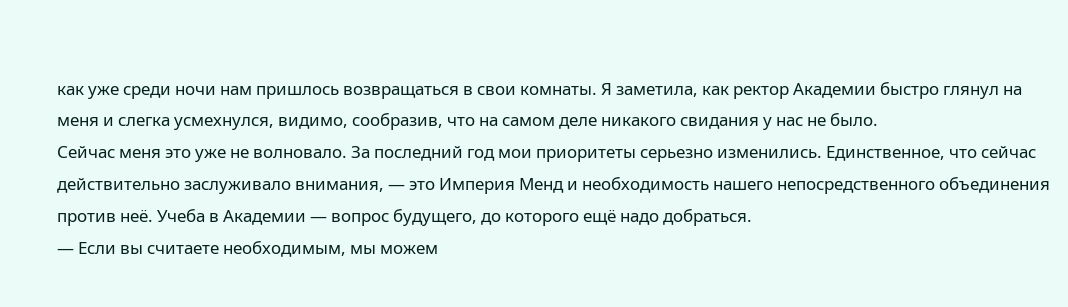как уже среди ночи нам пришлось возвращаться в свои комнаты. Я заметила, как ректор Академии быстро глянул на меня и слегка усмехнулся, видимо, сообразив, что на самом деле никакого свидания у нас не было.
Сейчас меня это уже не волновало. За последний год мои приоритеты серьезно изменились. Единственное, что сейчас действительно заслуживало внимания, — это Империя Менд и необходимость нашего непосредственного объединения против неё. Учеба в Академии — вопрос будущего, до которого ещё надо добраться.
— Если вы считаете необходимым, мы можем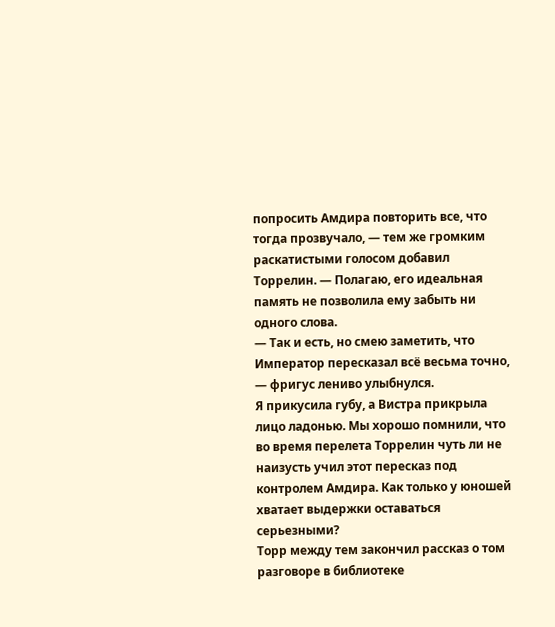попросить Амдира повторить все, что тогда прозвучало, — тем же громким раскатистыми голосом добавил Торрелин. — Полагаю, его идеальная память не позволила ему забыть ни одного слова.
— Так и есть, но смею заметить, что Император пересказал всё весьма точно, — фригус лениво улыбнулся.
Я прикусила губу, а Вистра прикрыла лицо ладонью. Мы хорошо помнили, что во время перелета Торрелин чуть ли не наизусть учил этот пересказ под контролем Амдира. Как только у юношей хватает выдержки оставаться серьезными?
Торр между тем закончил рассказ о том разговоре в библиотеке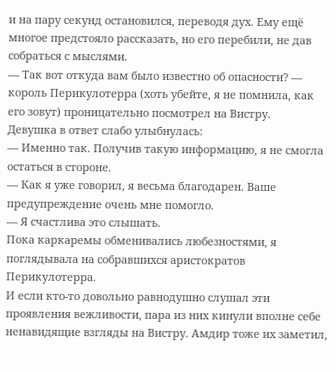и на пару секунд остановился, переводя дух. Ему ещё многое предстояло рассказать, но его перебили, не дав собраться с мыслями.
— Так вот откуда вам было известно об опасности? — король Перикулотерра (хоть убейте, я не помнила, как его зовут) проницательно посмотрел на Вистру.
Девушка в ответ слабо улыбнулась:
— Именно так. Получив такую информацию, я не смогла остаться в стороне.
— Как я уже говорил, я весьма благодарен. Ваше предупреждение очень мне помогло.
— Я счастлива это слышать.
Пока каркаремы обменивались любезностями, я поглядывала на собравшихся аристократов Перикулотерра.
И если кто-то довольно равнодушно слушал эти проявления вежливости, пара из них кинули вполне себе ненавидящие взгляды на Вистру. Амдир тоже их заметил,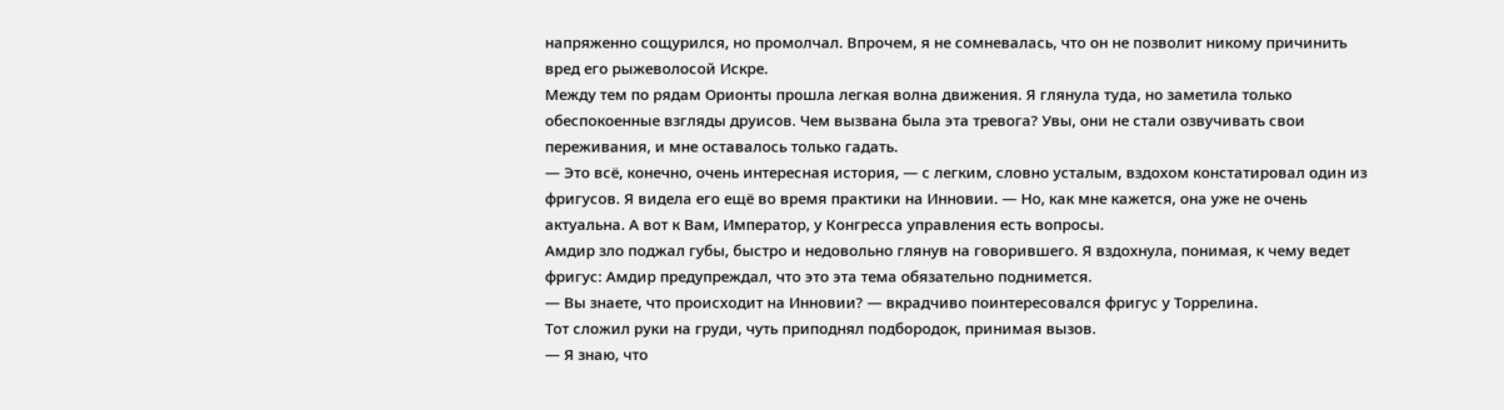напряженно сощурился, но промолчал. Впрочем, я не сомневалась, что он не позволит никому причинить вред его рыжеволосой Искре.
Между тем по рядам Орионты прошла легкая волна движения. Я глянула туда, но заметила только обеспокоенные взгляды друисов. Чем вызвана была эта тревога? Увы, они не стали озвучивать свои переживания, и мне оставалось только гадать.
— Это всё, конечно, очень интересная история, — с легким, словно усталым, вздохом констатировал один из фригусов. Я видела его ещё во время практики на Инновии. — Но, как мне кажется, она уже не очень актуальна. А вот к Вам, Император, у Конгресса управления есть вопросы.
Амдир зло поджал губы, быстро и недовольно глянув на говорившего. Я вздохнула, понимая, к чему ведет фригус: Амдир предупреждал, что это эта тема обязательно поднимется.
— Вы знаете, что происходит на Инновии? — вкрадчиво поинтересовался фригус у Торрелина.
Тот сложил руки на груди, чуть приподнял подбородок, принимая вызов.
— Я знаю, что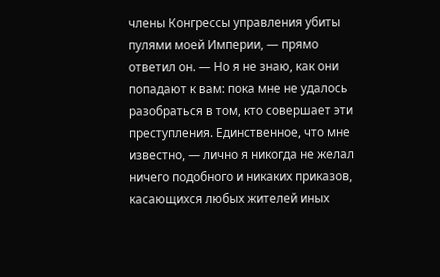члены Конгрессы управления убиты пулями моей Империи, — прямо ответил он. — Но я не знаю, как они попадают к вам: пока мне не удалось разобраться в том, кто совершает эти преступления. Единственное, что мне известно, — лично я никогда не желал ничего подобного и никаких приказов, касающихся любых жителей иных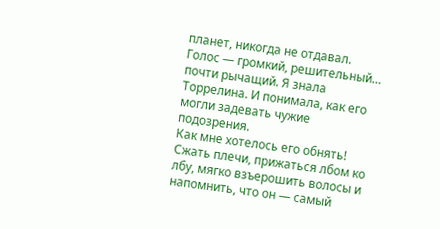планет, никогда не отдавал.
Голос — громкий, решительный… почти рычащий. Я знала Торрелина. И понимала, как его могли задевать чужие подозрения.
Как мне хотелось его обнять! Сжать плечи, прижаться лбом ко лбу, мягко взъерошить волосы и напомнить, что он — самый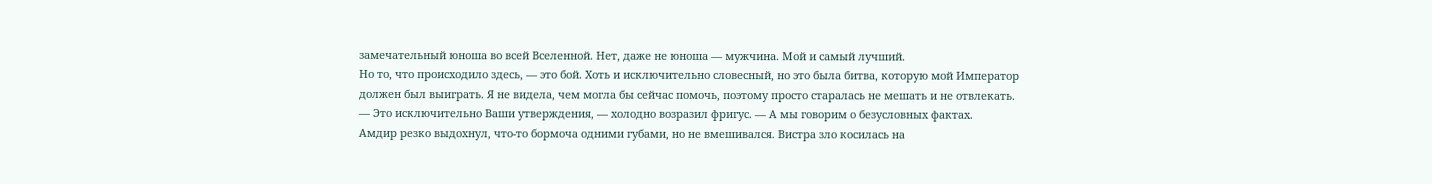замечательный юноша во всей Вселенной. Нет, даже не юноша — мужчина. Мой и самый лучший.
Но то, что происходило здесь, — это бой. Хоть и исключительно словесный, но это была битва, которую мой Император должен был выиграть. Я не видела, чем могла бы сейчас помочь, поэтому просто старалась не мешать и не отвлекать.
— Это исключительно Ваши утверждения, — холодно возразил фригус. — А мы говорим о безусловных фактах.
Амдир резко выдохнул, что-то бормоча одними губами, но не вмешивался. Вистра зло косилась на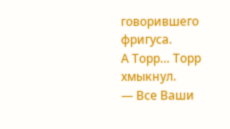говорившего фригуса.
А Торр… Торр хмыкнул.
— Все Ваши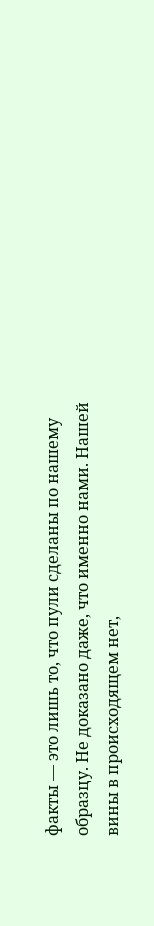факты — это лишь то, что пули сделаны по нашему образцу. Не доказано даже, что именно нами. Нашей вины в происходящем нет,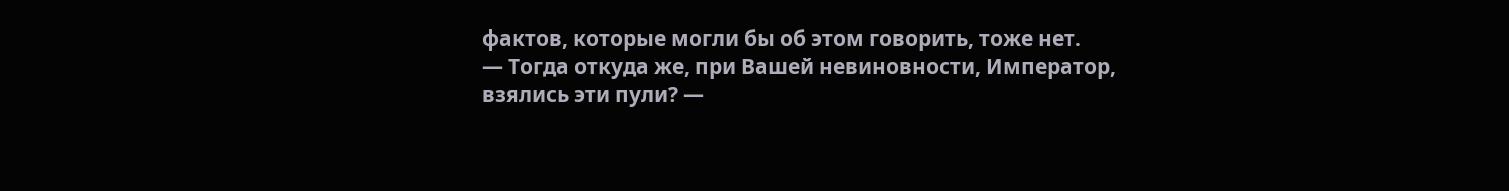фактов, которые могли бы об этом говорить, тоже нет.
— Тогда откуда же, при Вашей невиновности, Император, взялись эти пули? —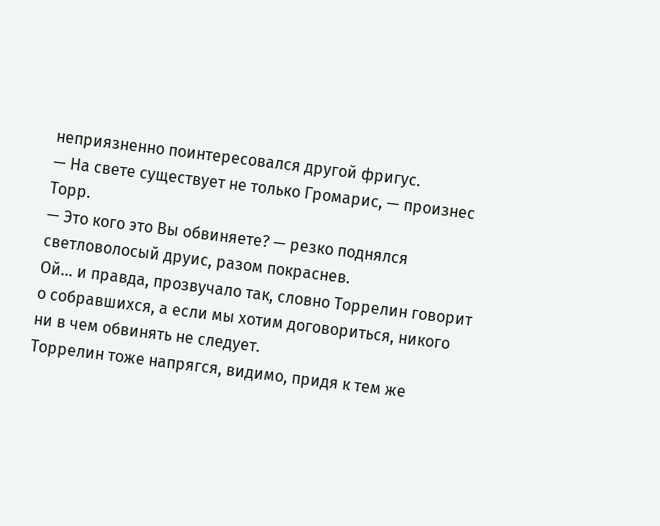неприязненно поинтересовался другой фригус.
— На свете существует не только Громарис, — произнес Торр.
— Это кого это Вы обвиняете? — резко поднялся светловолосый друис, разом покраснев.
Ой… и правда, прозвучало так, словно Торрелин говорит о собравшихся, а если мы хотим договориться, никого ни в чем обвинять не следует.
Торрелин тоже напрягся, видимо, придя к тем же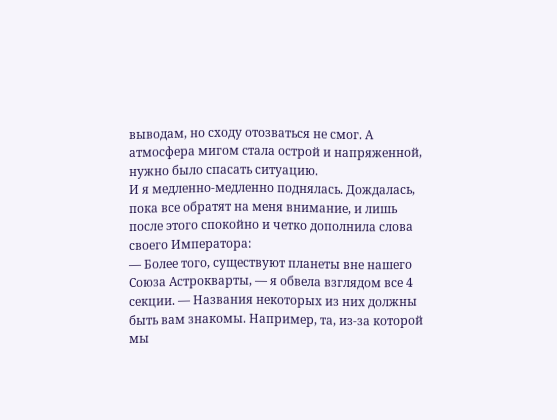выводам, но сходу отозваться не смог. А атмосфера мигом стала острой и напряженной, нужно было спасать ситуацию.
И я медленно-медленно поднялась. Дождалась, пока все обратят на меня внимание, и лишь после этого спокойно и четко дополнила слова своего Императора:
— Более того, существуют планеты вне нашего Союза Астрокварты, — я обвела взглядом все 4 секции. — Названия некоторых из них должны быть вам знакомы. Например, та, из-за которой мы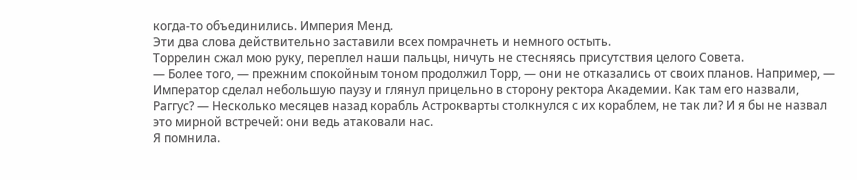когда-то объединились. Империя Менд.
Эти два слова действительно заставили всех помрачнеть и немного остыть.
Торрелин сжал мою руку, переплел наши пальцы, ничуть не стесняясь присутствия целого Совета.
— Более того, — прежним спокойным тоном продолжил Торр, — они не отказались от своих планов. Например, — Император сделал небольшую паузу и глянул прицельно в сторону ректора Академии. Как там его назвали, Раггус? — Несколько месяцев назад корабль Астрокварты столкнулся с их кораблем, не так ли? И я бы не назвал это мирной встречей: они ведь атаковали нас.
Я помнила.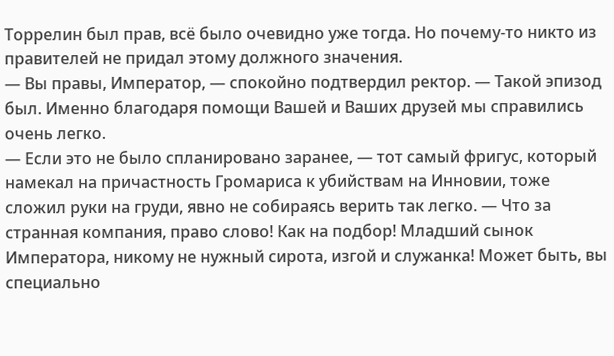Торрелин был прав, всё было очевидно уже тогда. Но почему-то никто из правителей не придал этому должного значения.
— Вы правы, Император, — спокойно подтвердил ректор. — Такой эпизод был. Именно благодаря помощи Вашей и Ваших друзей мы справились очень легко.
— Если это не было спланировано заранее, — тот самый фригус, который намекал на причастность Громариса к убийствам на Инновии, тоже сложил руки на груди, явно не собираясь верить так легко. — Что за странная компания, право слово! Как на подбор! Младший сынок Императора, никому не нужный сирота, изгой и служанка! Может быть, вы специально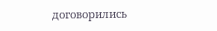договорились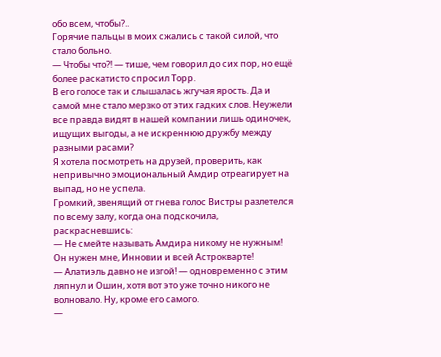обо всем, чтобы?..
Горячие пальцы в моих сжались с такой силой, что стало больно.
— Чтобы что⁈ — тише, чем говорил до сих пор, но ещё более раскатисто спросил Торр.
В его голосе так и слышалась жгучая ярость. Да и самой мне стало мерзко от этих гадких слов. Неужели все правда видят в нашей компании лишь одиночек, ищущих выгоды, а не искреннюю дружбу между разными расами?
Я хотела посмотреть на друзей, проверить, как непривычно эмоциональный Амдир отреагирует на выпад, но не успела.
Громкий, звенящий от гнева голос Вистры разлетелся по всему залу, когда она подскочила, раскрасневшись:
— Не смейте называть Амдира никому не нужным! Он нужен мне, Инновии и всей Астрокварте!
— Алатиэль давно не изгой! — одновременно с этим ляпнул и Ошин, хотя вот это уже точно никого не волновало. Ну, кроме его самого.
—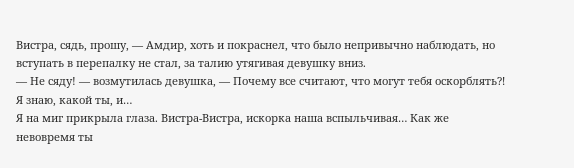Вистра, сядь, прошу, — Амдир, хоть и покраснел, что было непривычно наблюдать, но вступать в перепалку не стал, за талию утягивая девушку вниз.
— Не сяду! — возмутилась девушка, — Почему все считают, что могут тебя оскорблять⁈ Я знаю, какой ты, и…
Я на миг прикрыла глаза. Вистра-Вистра, искорка наша вспыльчивая… Как же невовремя ты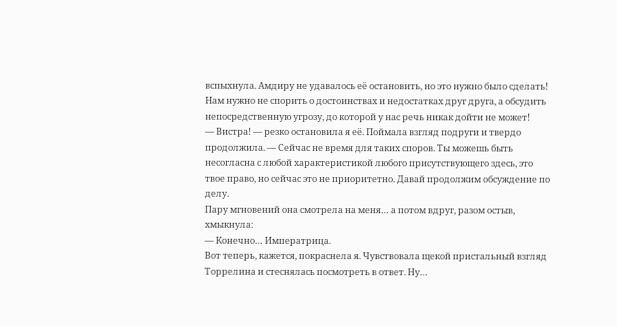вспыхнула. Амдиру не удавалось её остановить, но это нужно было сделать! Нам нужно не спорить о достоинствах и недостатках друг друга, а обсудить непосредственную угрозу, до которой у нас речь никак дойти не может!
— Вистра! — резко остановила я её. Поймала взгляд подруги и твердо продолжила. — Сейчас не время для таких споров. Ты можешь быть несогласна с любой характеристикой любого присутствующего здесь, это твое право, но сейчас это не приоритетно. Давай продолжим обсуждение по делу.
Пару мгновений она смотрела на меня… а потом вдруг, разом остыв, хмыкнула:
— Конечно… Императрица.
Вот теперь, кажется, покраснела я. Чувствовала щекой пристальный взгляд Торрелина и стеснялась посмотреть в ответ. Ну…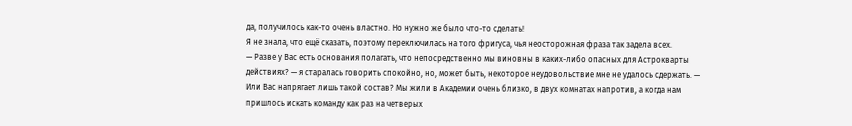да, получилось как-то очень властно. Но нужно же было что-то сделать!
Я не знала, что ещё сказать, поэтому переключилась на того фригуса, чья неосторожная фраза так задела всех.
— Разве у Вас есть основания полагать, что непосредственно мы виновны в каких-либо опасных для Астрокварты действиях? — я старалась говорить спокойно, но, может быть, некоторое неудовольствие мне не удалось сдержать. — Или Вас напрягает лишь такой состав? Мы жили в Академии очень близко, в двух комнатах напротив, а когда нам пришлось искать команду как раз на четверых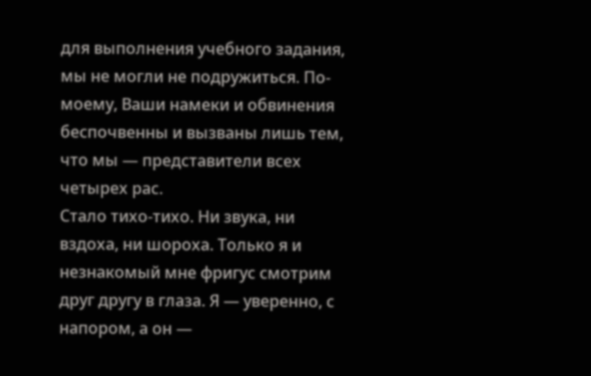для выполнения учебного задания, мы не могли не подружиться. По-моему, Ваши намеки и обвинения беспочвенны и вызваны лишь тем, что мы — представители всех четырех рас.
Стало тихо-тихо. Ни звука, ни вздоха, ни шороха. Только я и незнакомый мне фригус смотрим друг другу в глаза. Я — уверенно, с напором, а он —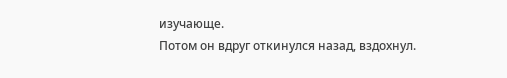изучающе.
Потом он вдруг откинулся назад, вздохнул.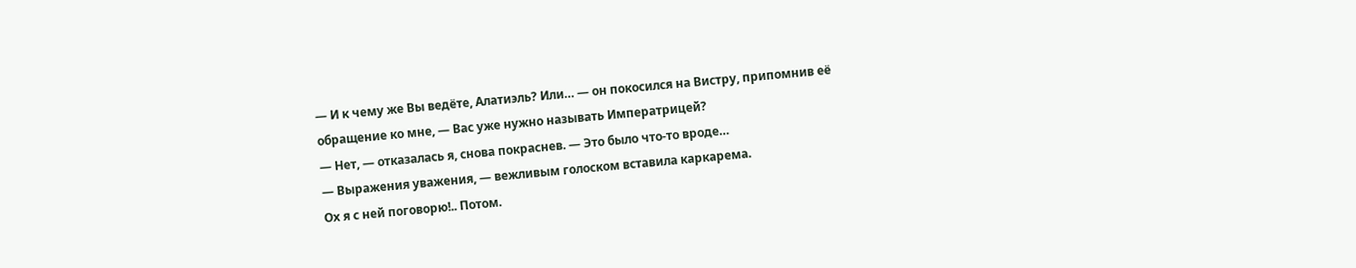— И к чему же Вы ведёте, Алатиэль? Или… — он покосился на Вистру, припомнив её обращение ко мне, — Вас уже нужно называть Императрицей?
— Нет, — отказалась я, снова покраснев. — Это было что-то вроде…
— Выражения уважения, — вежливым голоском вставила каркарема.
Ох я с ней поговорю!.. Потом.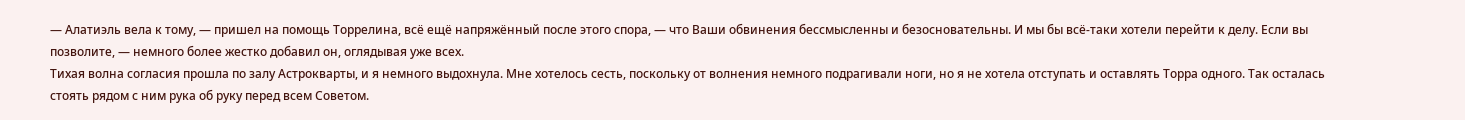— Алатиэль вела к тому, — пришел на помощь Торрелина, всё ещё напряжённый после этого спора, — что Ваши обвинения бессмысленны и безосновательны. И мы бы всё-таки хотели перейти к делу. Если вы позволите, — немного более жестко добавил он, оглядывая уже всех.
Тихая волна согласия прошла по залу Астрокварты, и я немного выдохнула. Мне хотелось сесть, поскольку от волнения немного подрагивали ноги, но я не хотела отступать и оставлять Торра одного. Так осталась стоять рядом с ним рука об руку перед всем Советом.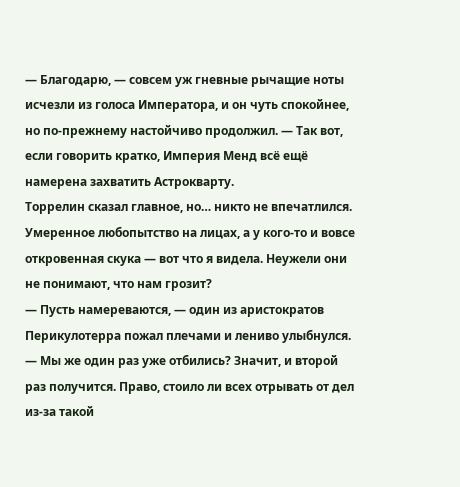— Благодарю, — совсем уж гневные рычащие ноты исчезли из голоса Императора, и он чуть спокойнее, но по-прежнему настойчиво продолжил. — Так вот, если говорить кратко, Империя Менд всё ещё намерена захватить Астрокварту.
Торрелин сказал главное, но… никто не впечатлился. Умеренное любопытство на лицах, а у кого-то и вовсе откровенная скука — вот что я видела. Неужели они не понимают, что нам грозит?
— Пусть намереваются, — один из аристократов Перикулотерра пожал плечами и лениво улыбнулся. — Мы же один раз уже отбились? Значит, и второй раз получится. Право, стоило ли всех отрывать от дел из-за такой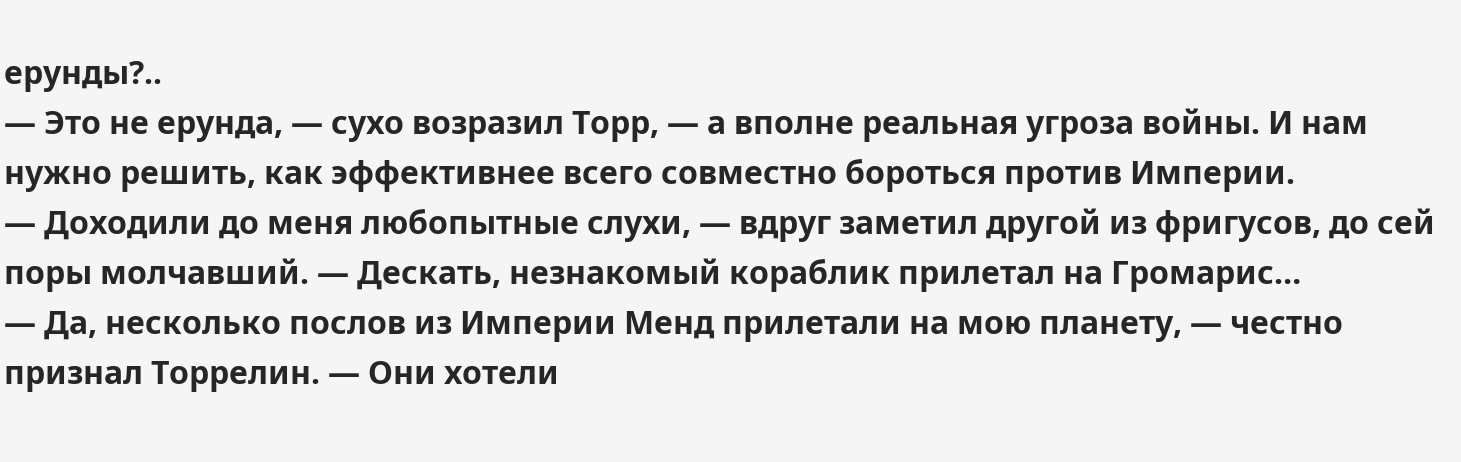ерунды?..
— Это не ерунда, — сухо возразил Торр, — а вполне реальная угроза войны. И нам нужно решить, как эффективнее всего совместно бороться против Империи.
— Доходили до меня любопытные слухи, — вдруг заметил другой из фригусов, до сей поры молчавший. — Дескать, незнакомый кораблик прилетал на Громарис…
— Да, несколько послов из Империи Менд прилетали на мою планету, — честно признал Торрелин. — Они хотели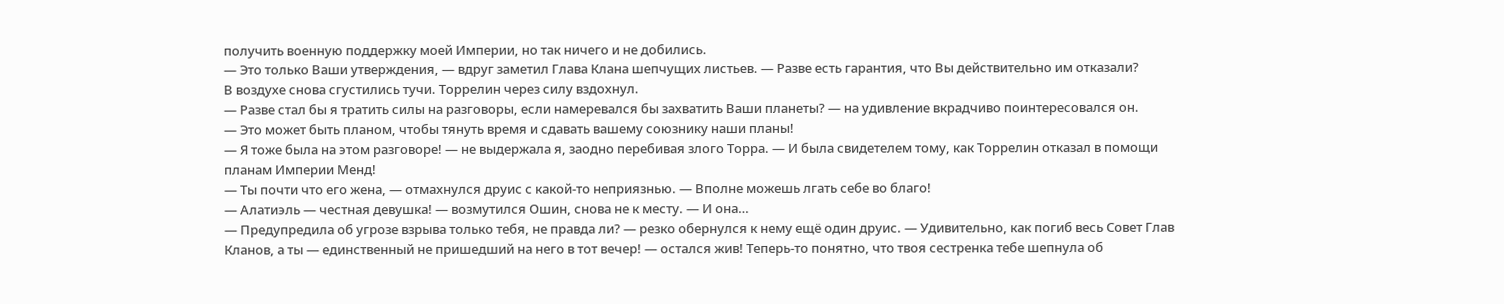получить военную поддержку моей Империи, но так ничего и не добились.
— Это только Ваши утверждения, — вдруг заметил Глава Клана шепчущих листьев. — Разве есть гарантия, что Вы действительно им отказали?
В воздухе снова сгустились тучи. Торрелин через силу вздохнул.
— Разве стал бы я тратить силы на разговоры, если намеревался бы захватить Ваши планеты? — на удивление вкрадчиво поинтересовался он.
— Это может быть планом, чтобы тянуть время и сдавать вашему союзнику наши планы!
— Я тоже была на этом разговоре! — не выдержала я, заодно перебивая злого Торра. — И была свидетелем тому, как Торрелин отказал в помощи планам Империи Менд!
— Ты почти что его жена, — отмахнулся друис с какой-то неприязнью. — Вполне можешь лгать себе во благо!
— Алатиэль — честная девушка! — возмутился Ошин, снова не к месту. — И она…
— Предупредила об угрозе взрыва только тебя, не правда ли? — резко обернулся к нему ещё один друис. — Удивительно, как погиб весь Совет Глав Кланов, а ты — единственный не пришедший на него в тот вечер! — остался жив! Теперь-то понятно, что твоя сестренка тебе шепнула об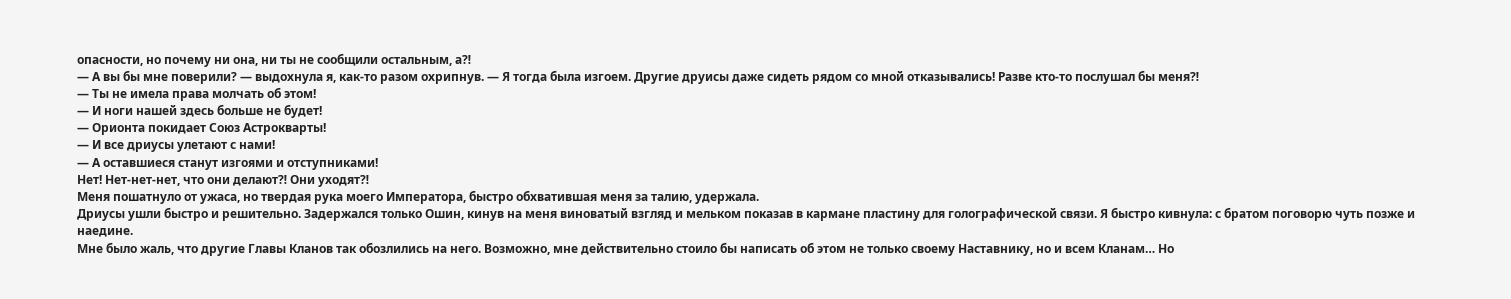опасности, но почему ни она, ни ты не сообщили остальным, а⁈
— А вы бы мне поверили? — выдохнула я, как-то разом охрипнув. — Я тогда была изгоем. Другие друисы даже сидеть рядом со мной отказывались! Разве кто-то послушал бы меня⁈
— Ты не имела права молчать об этом!
— И ноги нашей здесь больше не будет!
— Орионта покидает Союз Астрокварты!
— И все дриусы улетают с нами!
— А оставшиеся станут изгоями и отступниками!
Нет! Нет-нет-нет, что они делают⁈ Они уходят⁈
Меня пошатнуло от ужаса, но твердая рука моего Императора, быстро обхватившая меня за талию, удержала.
Дриусы ушли быстро и решительно. Задержался только Ошин, кинув на меня виноватый взгляд и мельком показав в кармане пластину для голографической связи. Я быстро кивнула: с братом поговорю чуть позже и наедине.
Мне было жаль, что другие Главы Кланов так обозлились на него. Возможно, мне действительно стоило бы написать об этом не только своему Наставнику, но и всем Кланам… Но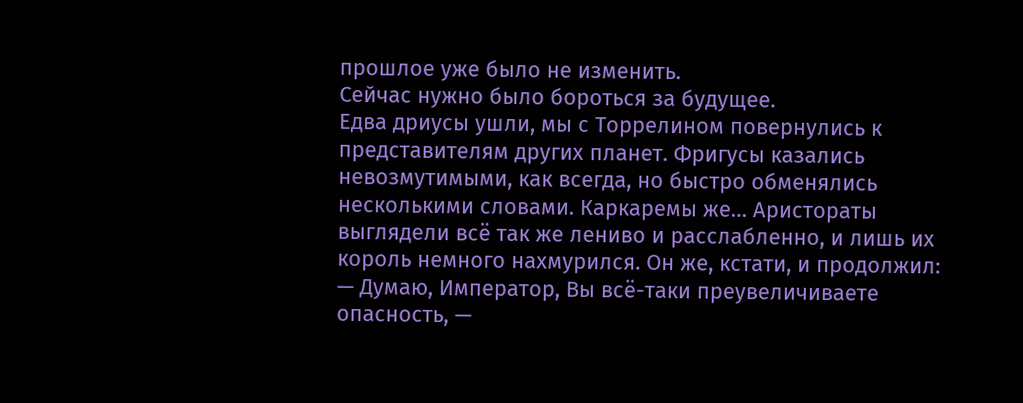прошлое уже было не изменить.
Сейчас нужно было бороться за будущее.
Едва дриусы ушли, мы с Торрелином повернулись к представителям других планет. Фригусы казались невозмутимыми, как всегда, но быстро обменялись несколькими словами. Каркаремы же… Аристораты выглядели всё так же лениво и расслабленно, и лишь их король немного нахмурился. Он же, кстати, и продолжил:
— Думаю, Император, Вы всё-таки преувеличиваете опасность, —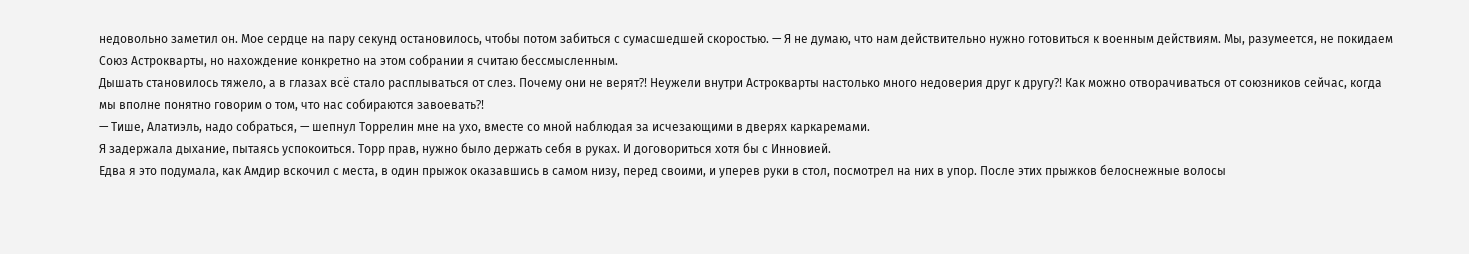недовольно заметил он. Мое сердце на пару секунд остановилось, чтобы потом забиться с сумасшедшей скоростью. — Я не думаю, что нам действительно нужно готовиться к военным действиям. Мы, разумеется, не покидаем Союз Астрокварты, но нахождение конкретно на этом собрании я считаю бессмысленным.
Дышать становилось тяжело, а в глазах всё стало расплываться от слез. Почему они не верят⁈ Неужели внутри Астрокварты настолько много недоверия друг к другу⁈ Как можно отворачиваться от союзников сейчас, когда мы вполне понятно говорим о том, что нас собираются завоевать⁈
— Тише, Алатиэль, надо собраться, — шепнул Торрелин мне на ухо, вместе со мной наблюдая за исчезающими в дверях каркаремами.
Я задержала дыхание, пытаясь успокоиться. Торр прав, нужно было держать себя в руках. И договориться хотя бы с Инновией.
Едва я это подумала, как Амдир вскочил с места, в один прыжок оказавшись в самом низу, перед своими, и уперев руки в стол, посмотрел на них в упор. После этих прыжков белоснежные волосы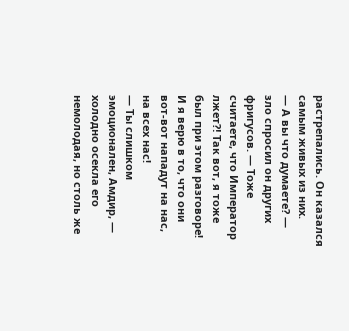растрепались. Он казался самым живых из них.
— А вы что думаете? — зло спросил он других фригусов. — Тоже считаете, что Император лжет⁈ Так вот, я тоже был при этом разговоре! И я верю в то, что они вот-вот нападут на нас, на всех нас!
— Ты слишком эмоционален, Амдир, — холодно осекла его немолодая, но столь же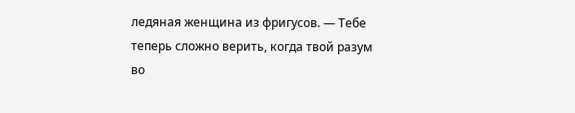ледяная женщина из фригусов. — Тебе теперь сложно верить, когда твой разум во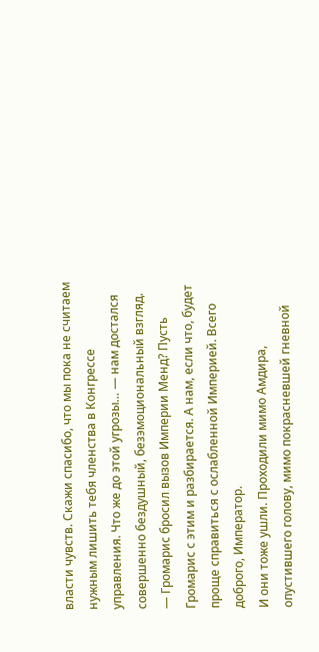власти чувств. Скажи спасибо, что мы пока не считаем нужным лишить тебя членства в Конгрессе управления. Что же до этой угрозы… — нам достался совершенно бездушный, безэмоциональный взгляд. — Громарис бросил вызов Империи Менд? Пусть Громарис с этим и разбирается. А нам, если что, будет проще справиться с ослабленной Империей. Всего доброго, Император.
И они тоже ушли. Проходили мимо Амдира, опустившего голову, мимо покрасневшей гневной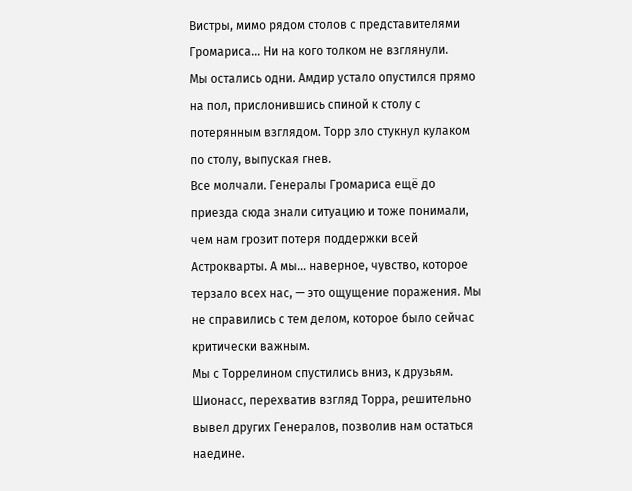Вистры, мимо рядом столов с представителями Громариса… Ни на кого толком не взглянули.
Мы остались одни. Амдир устало опустился прямо на пол, прислонившись спиной к столу с потерянным взглядом. Торр зло стукнул кулаком по столу, выпуская гнев.
Все молчали. Генералы Громариса ещё до приезда сюда знали ситуацию и тоже понимали, чем нам грозит потеря поддержки всей Астрокварты. А мы… наверное, чувство, которое терзало всех нас, — это ощущение поражения. Мы не справились с тем делом, которое было сейчас критически важным.
Мы с Торрелином спустились вниз, к друзьям. Шионасс, перехватив взгляд Торра, решительно вывел других Генералов, позволив нам остаться наедине.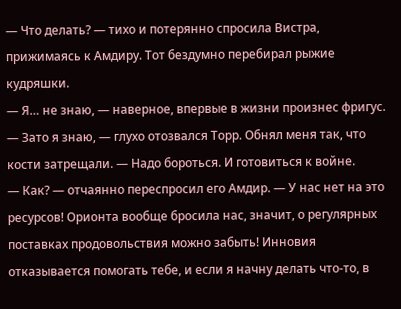— Что делать? — тихо и потерянно спросила Вистра, прижимаясь к Амдиру. Тот бездумно перебирал рыжие кудряшки.
— Я… не знаю, — наверное, впервые в жизни произнес фригус.
— Зато я знаю, — глухо отозвался Торр. Обнял меня так, что кости затрещали. — Надо бороться. И готовиться к войне.
— Как? — отчаянно переспросил его Амдир. — У нас нет на это ресурсов! Орионта вообще бросила нас, значит, о регулярных поставках продовольствия можно забыть! Инновия отказывается помогать тебе, и если я начну делать что-то, в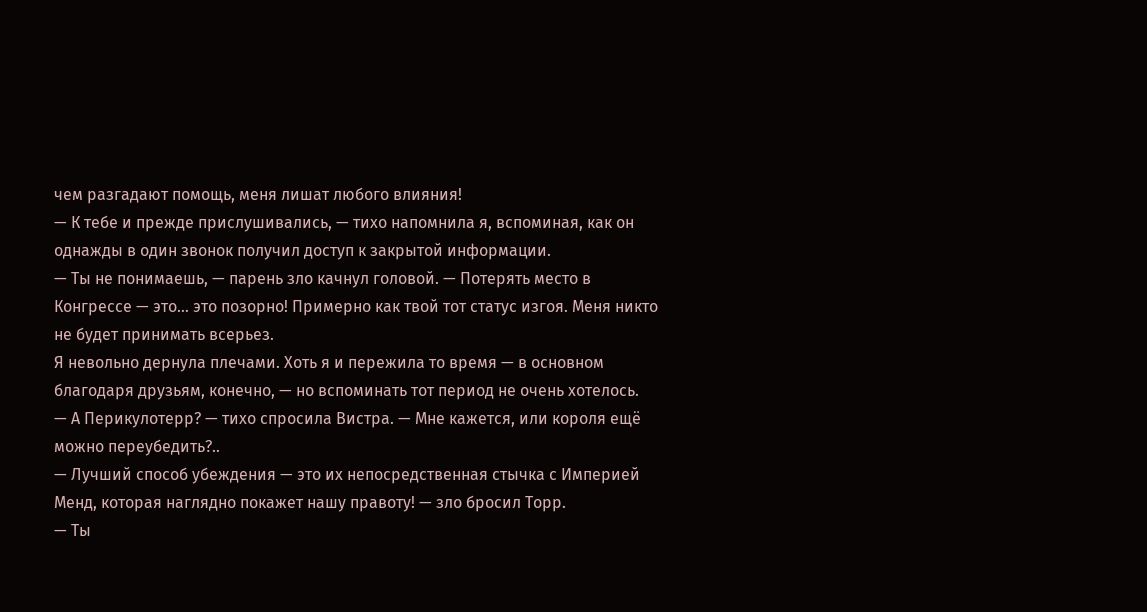чем разгадают помощь, меня лишат любого влияния!
— К тебе и прежде прислушивались, — тихо напомнила я, вспоминая, как он однажды в один звонок получил доступ к закрытой информации.
— Ты не понимаешь, — парень зло качнул головой. — Потерять место в Конгрессе — это… это позорно! Примерно как твой тот статус изгоя. Меня никто не будет принимать всерьез.
Я невольно дернула плечами. Хоть я и пережила то время — в основном благодаря друзьям, конечно, — но вспоминать тот период не очень хотелось.
— А Перикулотерр? — тихо спросила Вистра. — Мне кажется, или короля ещё можно переубедить?..
— Лучший способ убеждения — это их непосредственная стычка с Империей Менд, которая наглядно покажет нашу правоту! — зло бросил Торр.
— Ты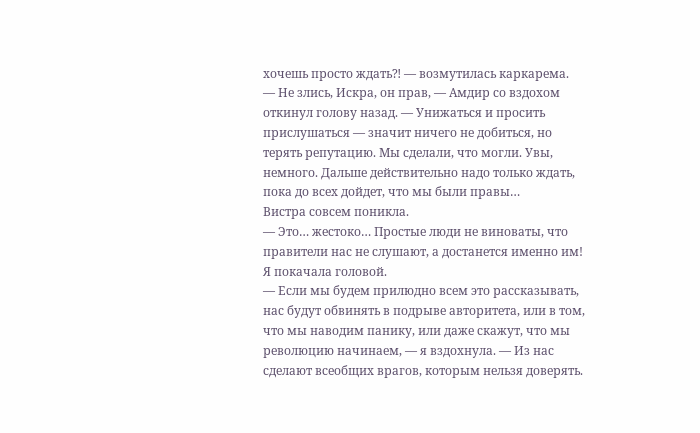хочешь просто ждать⁈ — возмутилась каркарема.
— Не злись, Искра, он прав, — Амдир со вздохом откинул голову назад. — Унижаться и просить прислушаться — значит ничего не добиться, но терять репутацию. Мы сделали, что могли. Увы, немного. Дальше действительно надо только ждать, пока до всех дойдет, что мы были правы…
Вистра совсем поникла.
— Это… жестоко… Простые люди не виноваты, что правители нас не слушают, а достанется именно им!
Я покачала головой.
— Если мы будем прилюдно всем это рассказывать, нас будут обвинять в подрыве авторитета, или в том, что мы наводим панику, или даже скажут, что мы революцию начинаем, — я вздохнула. — Из нас сделают всеобщих врагов, которым нельзя доверять.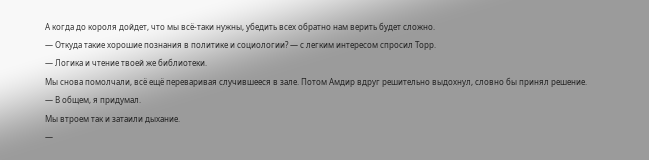А когда до короля дойдет, что мы всё-таки нужны, убедить всех обратно нам верить будет сложно.
— Откуда такие хорошие познания в политике и социологии? — с легким интересом спросил Торр.
— Логика и чтение твоей же библиотеки.
Мы снова помолчали, всё ещё переваривая случившееся в зале. Потом Амдир вдруг решительно выдохнул, словно бы принял решение.
— В общем, я придумал.
Мы втроем так и затаили дыхание.
—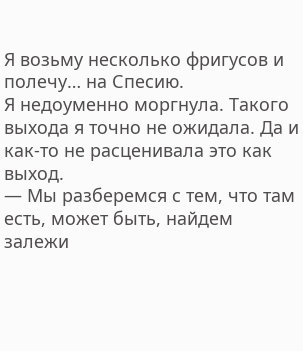Я возьму несколько фригусов и полечу… на Спесию.
Я недоуменно моргнула. Такого выхода я точно не ожидала. Да и как-то не расценивала это как выход.
— Мы разберемся с тем, что там есть, может быть, найдем залежи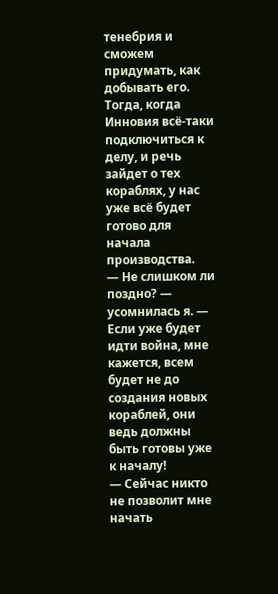тенебрия и сможем придумать, как добывать его. Тогда, когда Инновия всё-таки подключиться к делу, и речь зайдет о тех кораблях, у нас уже всё будет готово для начала производства.
— Не слишком ли поздно? — усомнилась я. — Если уже будет идти война, мне кажется, всем будет не до создания новых кораблей, они ведь должны быть готовы уже к началу!
— Сейчас никто не позволит мне начать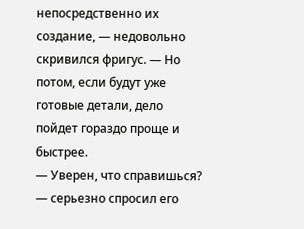непосредственно их создание, — недовольно скривился фригус. — Но потом, если будут уже готовые детали, дело пойдет гораздо проще и быстрее.
— Уверен, что справишься? — серьезно спросил его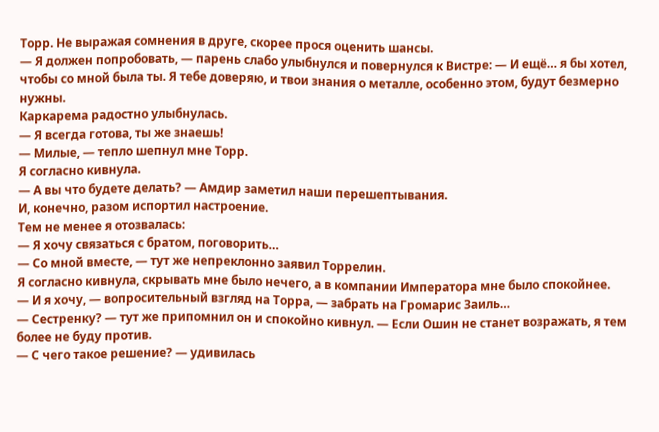Торр. Не выражая сомнения в друге, скорее прося оценить шансы.
— Я должен попробовать, — парень слабо улыбнулся и повернулся к Вистре: — И ещё… я бы хотел, чтобы со мной была ты. Я тебе доверяю, и твои знания о металле, особенно этом, будут безмерно нужны.
Каркарема радостно улыбнулась.
— Я всегда готова, ты же знаешь!
— Милые, — тепло шепнул мне Торр.
Я согласно кивнула.
— А вы что будете делать? — Амдир заметил наши перешептывания.
И, конечно, разом испортил настроение.
Тем не менее я отозвалась:
— Я хочу связаться с братом, поговорить…
— Со мной вместе, — тут же непреклонно заявил Торрелин.
Я согласно кивнула, скрывать мне было нечего, а в компании Императора мне было спокойнее.
— И я хочу, — вопросительный взгляд на Торра, — забрать на Громарис Заиль…
— Сестренку? — тут же припомнил он и спокойно кивнул. — Если Ошин не станет возражать, я тем более не буду против.
— С чего такое решение? — удивилась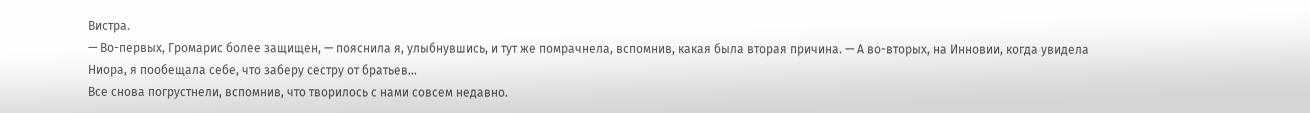Вистра.
— Во-первых, Громарис более защищен, — пояснила я, улыбнувшись, и тут же помрачнела, вспомнив, какая была вторая причина. — А во-вторых, на Инновии, когда увидела Ниора, я пообещала себе, что заберу сестру от братьев…
Все снова погрустнели, вспомнив, что творилось с нами совсем недавно.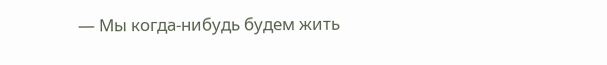— Мы когда-нибудь будем жить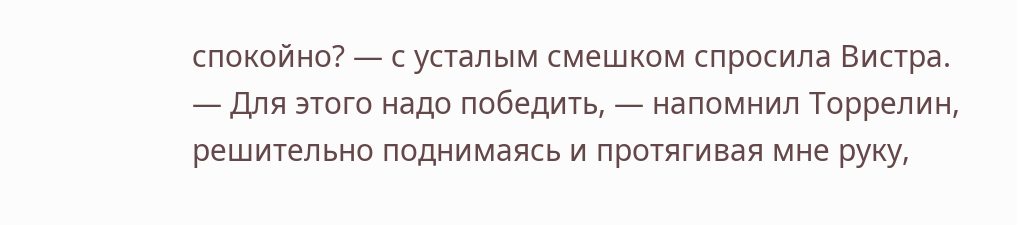спокойно? — с усталым смешком спросила Вистра.
— Для этого надо победить, — напомнил Торрелин, решительно поднимаясь и протягивая мне руку,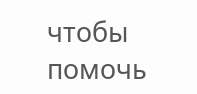чтобы помочь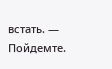встать. — Пойдемте.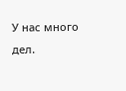У нас много дел.